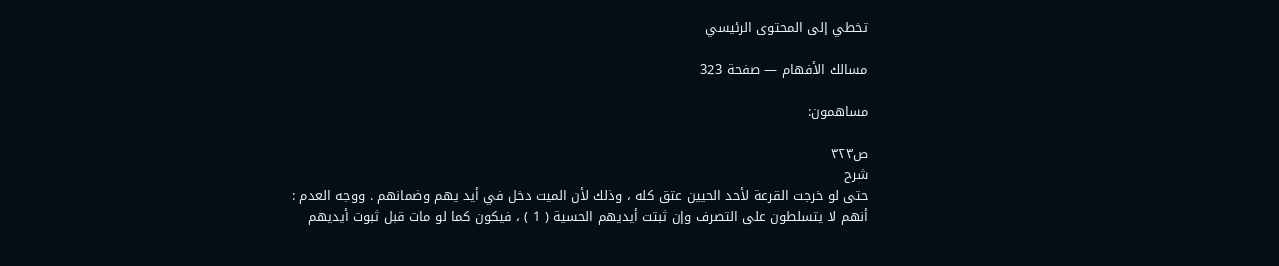تخطي إلى المحتوى الرئيسي

مسالك الأفهام — صفحة 323

مساهمون:

ص٣٢٣
شرح
حتى لو خرجت القرعة لأحد الحيين عتق كله ، وذلك لأن الميت دخل في أيد يهم وضمانهم . ووجه العدم : أنهم لا يتسلطون على التصرف وإن ثبتت أيديهم الحسية ( 1 ) ، فيكون كما لو مات قبل ثبوت أيديهم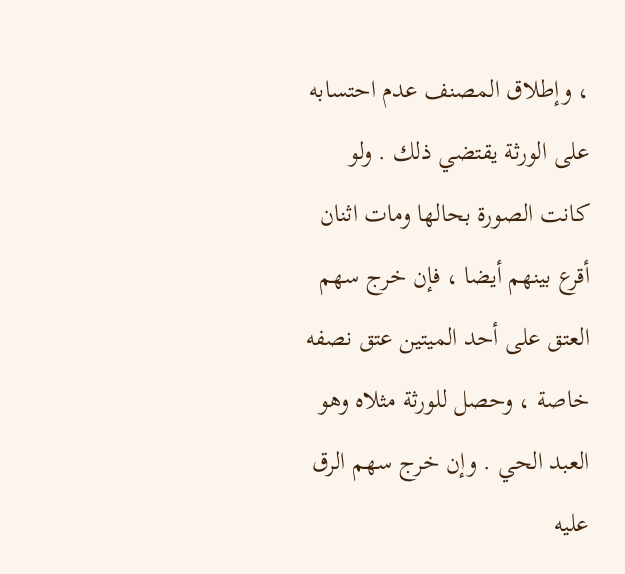، وإطلاق المصنف عدم احتسابه على الورثة يقتضي ذلك . ولو كانت الصورة بحالها ومات اثنان أقرع بينهم أيضا ، فإن خرج سهم العتق على أحد الميتين عتق نصفه خاصة ، وحصل للورثة مثلاه وهو العبد الحي . وإن خرج سهم الرق عليه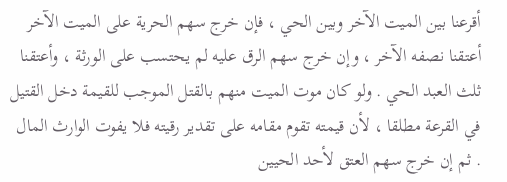أقرعنا بين الميت الآخر وبين الحي ، فإن خرج سهم الحرية على الميت الآخر أعتقنا نصفه الآخر ، وإن خرج سهم الرق عليه لم يحتسب على الورثة ، وأعتقنا ثلث العبد الحي . ولو كان موت الميت منهم بالقتل الموجب للقيمة دخل القتيل في القرعة مطلقا ، لأن قيمته تقوم مقامه على تقدير رقيته فلا يفوت الوارث المال . ثم إن خرج سهم العتق لأحد الحيين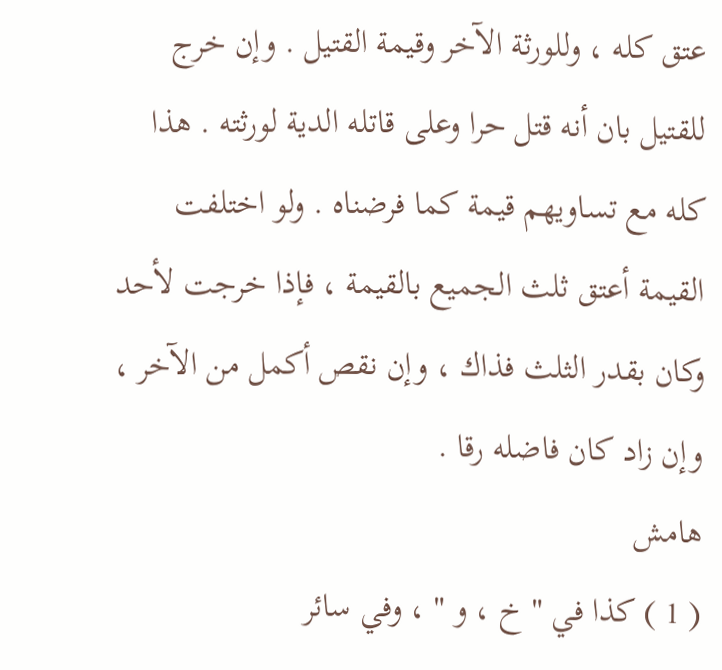عتق كله ، وللورثة الآخر وقيمة القتيل . وإن خرج للقتيل بان أنه قتل حرا وعلى قاتله الدية لورثته . هذا كله مع تساويهم قيمة كما فرضناه . ولو اختلفت القيمة أعتق ثلث الجميع بالقيمة ، فإذا خرجت لأحد وكان بقدر الثلث فذاك ، وإن نقص أكمل من الآخر ، وإن زاد كان فاضله رقا .
هامش
( 1 ) كذا في " خ ، و " ، وفي سائر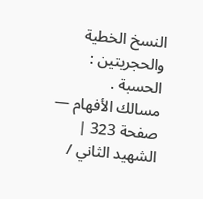النسخ الخطية والحجريتين : الحسبة .
مسالك الأفهام — صفحة 323 | الشهيد الثاني /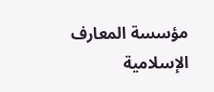مؤسسة المعارف الإسلامية